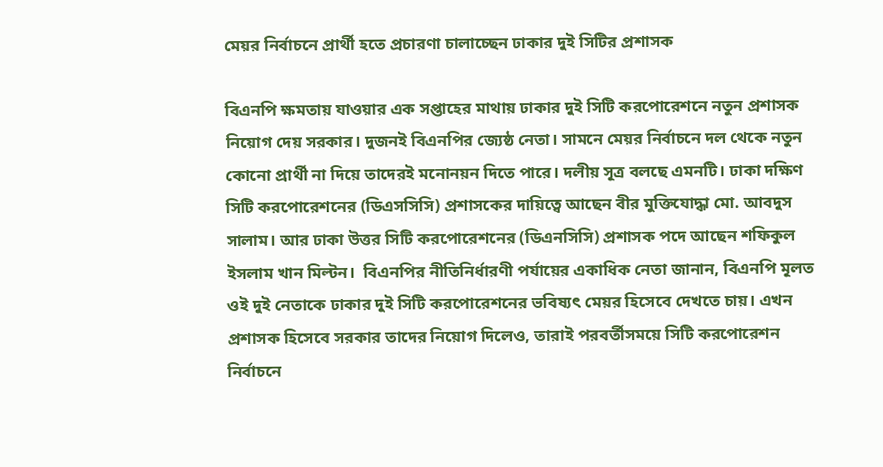মেয়র নির্বাচনে প্রার্থী হতে প্রচারণা চালাচ্ছেন ঢাকার দুই সিটির প্রশাসক

বিএনপি ক্ষমতায় যাওয়ার এক সপ্তাহের মাথায় ঢাকার দুই সিটি করপোরেশনে নতুন প্রশাসক নিয়োগ দেয় সরকার। দুজনই বিএনপির জ্যেষ্ঠ নেতা। সামনে মেয়র নির্বাচনে দল থেকে নতুন কোনো প্রার্থী না দিয়ে তাদেরই মনোনয়ন দিতে পারে। দলীয় সূত্র বলছে এমনটি। ঢাকা দক্ষিণ সিটি করপোরেশনের (ডিএসসিসি) প্রশাসকের দায়িত্বে আছেন বীর মুক্তিযোদ্ধা মো. আবদুস সালাম। আর ঢাকা উত্তর সিটি করপোরেশনের (ডিএনসিসি) প্রশাসক পদে আছেন শফিকুল ইসলাম খান মিল্টন।  বিএনপির নীতিনির্ধারণী পর্যায়ের একাধিক নেতা জানান, বিএনপি মূলত ওই দুই নেতাকে ঢাকার দুই সিটি করপোরেশনের ভবিষ্যৎ মেয়র হিসেবে দেখতে চায়। এখন প্রশাসক হিসেবে সরকার তাদের নিয়োগ দিলেও, তারাই পরবর্তীসময়ে সিটি করপোরেশন নির্বাচনে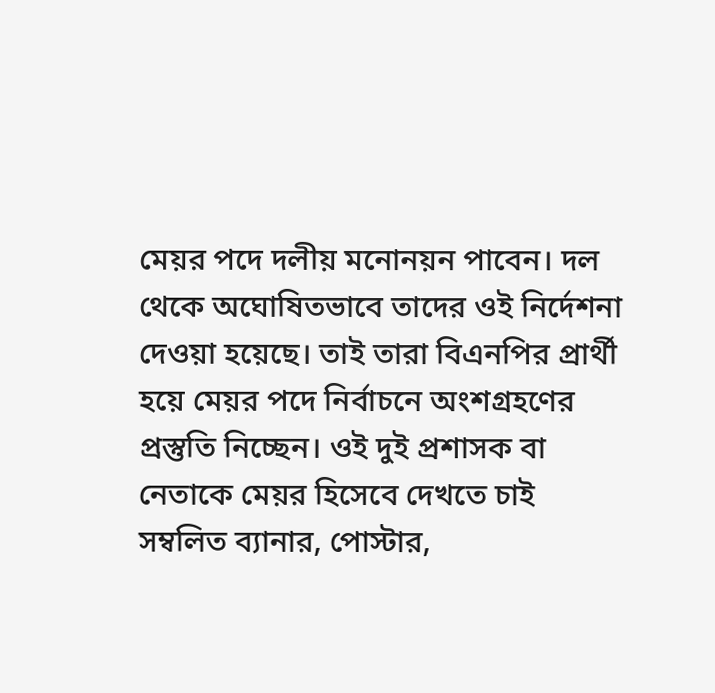মেয়র পদে দলীয় মনোনয়ন পাবেন। দল থেকে অঘোষিতভাবে তাদের ওই নির্দেশনা দেওয়া হয়েছে। তাই তারা বিএনপির প্রার্থী হয়ে মেয়র পদে নির্বাচনে অংশগ্রহণের প্রস্তুতি নিচ্ছেন। ওই দুই প্রশাসক বা নেতাকে মেয়র হিসেবে দেখতে চাই সম্বলিত ব্যানার, পোস্টার,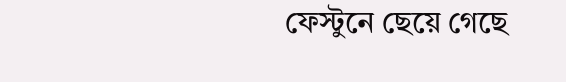ফেস্টুনে ছেয়ে গেছে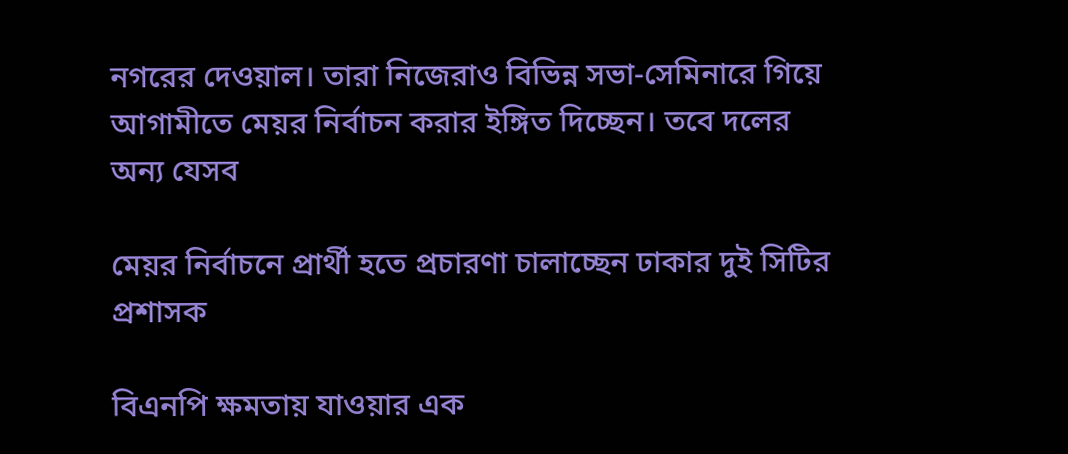নগরের দেওয়াল। তারা নিজেরাও বিভিন্ন সভা-সেমিনারে গিয়ে আগামীতে মেয়র নির্বাচন করার ইঙ্গিত দিচ্ছেন। তবে দলের অন্য যেসব

মেয়র নির্বাচনে প্রার্থী হতে প্রচারণা চালাচ্ছেন ঢাকার দুই সিটির প্রশাসক

বিএনপি ক্ষমতায় যাওয়ার এক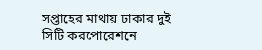সপ্তাহের মাথায় ঢাকার দুই সিটি করপোরেশনে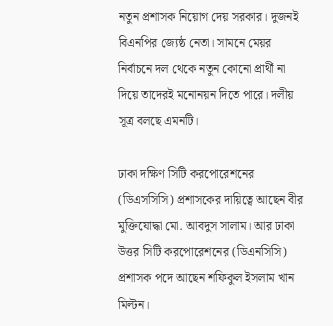নতুন প্রশাসক নিয়োগ দেয় সরকার। দুজনই বিএনপির জ্যেষ্ঠ নেতা। সামনে মেয়র নির্বাচনে দল থেকে নতুন কোনো প্রার্থী না দিয়ে তাদেরই মনোনয়ন দিতে পারে। দলীয় সূত্র বলছে এমনটি।

ঢাকা দক্ষিণ সিটি করপোরেশনের (ডিএসসিসি) প্রশাসকের দায়িত্বে আছেন বীর মুক্তিযোদ্ধা মো. আবদুস সালাম। আর ঢাকা উত্তর সিটি করপোরেশনের (ডিএনসিসি) প্রশাসক পদে আছেন শফিকুল ইসলাম খান মিল্টন।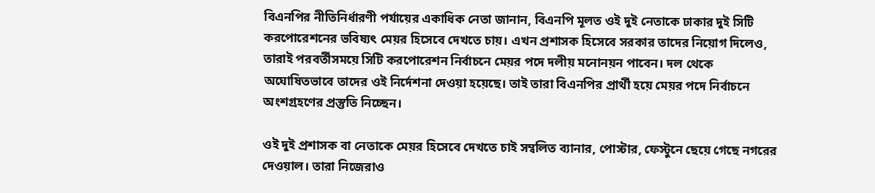বিএনপির নীতিনির্ধারণী পর্যায়ের একাধিক নেতা জানান, বিএনপি মূলত ওই দুই নেতাকে ঢাকার দুই সিটি করপোরেশনের ভবিষ্যৎ মেয়র হিসেবে দেখতে চায়। এখন প্রশাসক হিসেবে সরকার তাদের নিয়োগ দিলেও, তারাই পরবর্তীসময়ে সিটি করপোরেশন নির্বাচনে মেয়র পদে দলীয় মনোনয়ন পাবেন। দল থেকে অঘোষিতভাবে তাদের ওই নির্দেশনা দেওয়া হয়েছে। তাই তারা বিএনপির প্রার্থী হয়ে মেয়র পদে নির্বাচনে অংশগ্রহণের প্রস্তুতি নিচ্ছেন।

ওই দুই প্রশাসক বা নেতাকে মেয়র হিসেবে দেখতে চাই সম্বলিত ব্যানার, পোস্টার, ফেস্টুনে ছেয়ে গেছে নগরের দেওয়াল। তারা নিজেরাও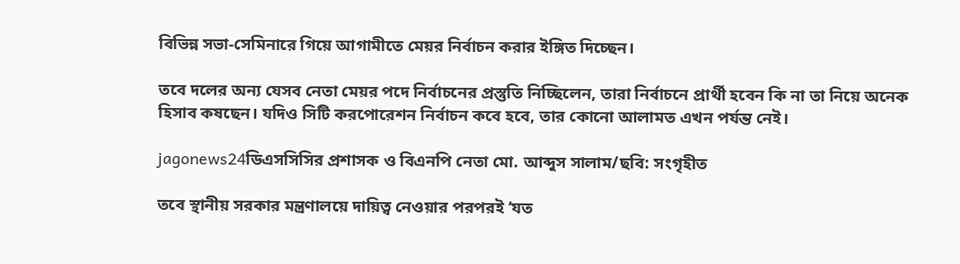বিভিন্ন সভা-সেমিনারে গিয়ে আগামীতে মেয়র নির্বাচন করার ইঙ্গিত দিচ্ছেন।

তবে দলের অন্য যেসব নেতা মেয়র পদে নির্বাচনের প্রস্তুতি নিচ্ছিলেন, তারা নির্বাচনে প্রার্থী হবেন কি না তা নিয়ে অনেক হিসাব কষছেন। যদিও সিটি করপোরেশন নির্বাচন কবে হবে, তার কোনো আলামত এখন পর্যন্ত নেই।

jagonews24ডিএসসিসির প্রশাসক ও বিএনপি নেতা মো. আব্দুস সালাম/ছবি: সংগৃহীত

তবে স্থানীয় সরকার মন্ত্রণালয়ে দায়িত্ব নেওয়ার পরপরই ‘যত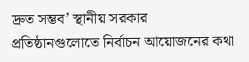দ্রুত সম্ভব’ স্থানীয় সরকার প্রতিষ্ঠানগুলোতে নির্বাচন আয়োজনের কথা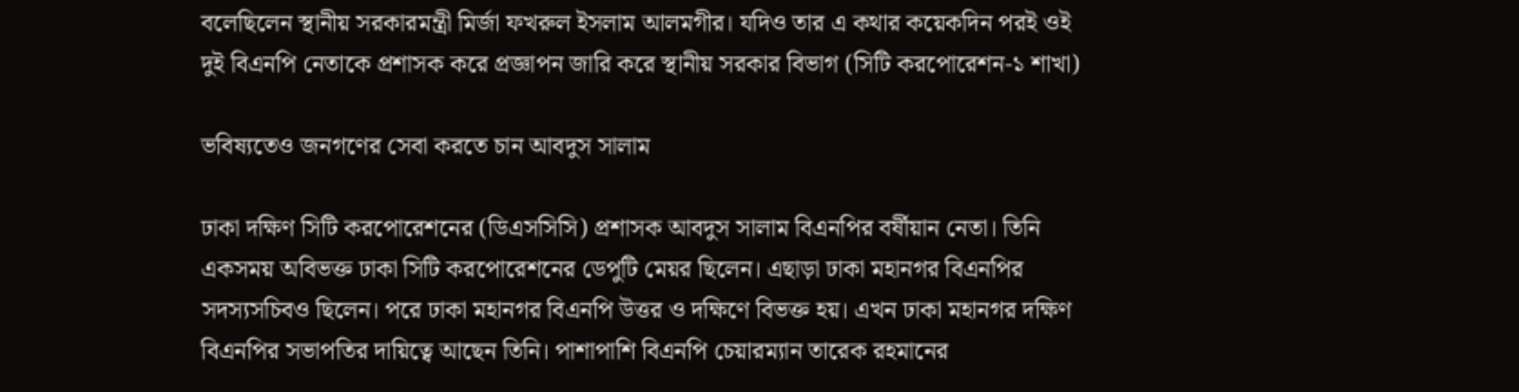বলেছিলেন স্থানীয় সরকারমন্ত্রী মির্জা ফখরুল ইসলাম আলমগীর। যদিও তার এ কথার কয়েকদিন পরই ওই দুই বিএনপি নেতাকে প্রশাসক করে প্রজ্ঞাপন জারি করে স্থানীয় সরকার বিভাগ (সিটি করপোরেশন-১ শাখা)

ভবিষ্যতেও জনগণের সেবা করতে চান আবদুস সালাম

ঢাকা দক্ষিণ সিটি করপোরেশনের (ডিএসসিসি) প্রশাসক আবদুস সালাম বিএনপির বর্ষীয়ান নেতা। তিনি একসময় অবিভক্ত ঢাকা সিটি করপোরেশনের ডেপুটি মেয়র ছিলেন। এছাড়া ঢাকা মহানগর বিএনপির সদস্যসচিবও ছিলেন। পরে ঢাকা মহানগর বিএনপি উত্তর ও দক্ষিণে বিভক্ত হয়। এখন ঢাকা মহানগর দক্ষিণ বিএনপির সভাপতির দায়িত্বে আছেন তিনি। পাশাপাশি বিএনপি চেয়ারম্যান তারেক রহমানের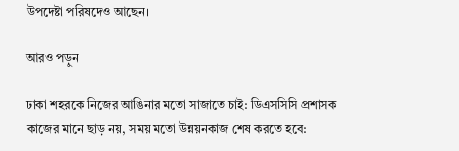উপদেষ্টা পরিষদেও আছেন।

আরও পড়ুন

ঢাকা শহরকে নিজের আঙিনার মতো সাজাতে চাই: ডিএসসিসি প্রশাসক
কাজের মানে ছাড় নয়, সময় মতো উন্নয়নকাজ শেষ করতে হবে: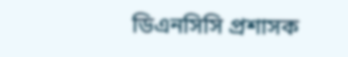ডিএনসিসি প্রশাসক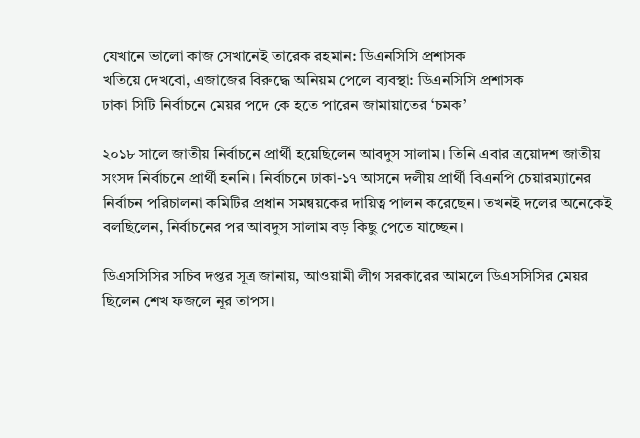যেখানে ভালো কাজ সেখানেই তারেক রহমান: ডিএনসিসি প্রশাসক
খতিয়ে দেখবো, এজাজের বিরুদ্ধে অনিয়ম পেলে ব্যবস্থা: ডিএনসিসি প্রশাসক
ঢাকা সিটি নির্বাচনে মেয়র পদে কে হতে পারেন জামায়াতের ‘চমক’

২০১৮ সালে জাতীয় নির্বাচনে প্রার্থী হয়েছিলেন আবদুস সালাম। তিনি এবার ত্রয়োদশ জাতীয় সংসদ নির্বাচনে প্রার্থী হননি। নির্বাচনে ঢাকা-১৭ আসনে দলীয় প্রার্থী বিএনপি চেয়ারম্যানের নির্বাচন পরিচালনা কমিটির প্রধান সমন্বয়কের দায়িত্ব পালন করেছেন। তখনই দলের অনেকেই বলছিলেন, নির্বাচনের পর আবদুস সালাম বড় কিছু পেতে যাচ্ছেন।

ডিএসসিসির সচিব দপ্তর সূত্র জানায়, আওয়ামী লীগ সরকারের আমলে ডিএসসিসির মেয়র ছিলেন শেখ ফজলে নূর তাপস।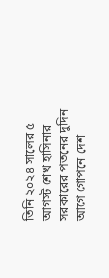তিনি ২০২৪ সালের ৫ আগস্ট শেখ হাসিনার সরকারের পতনের দুদিন আগে গোপনে দেশ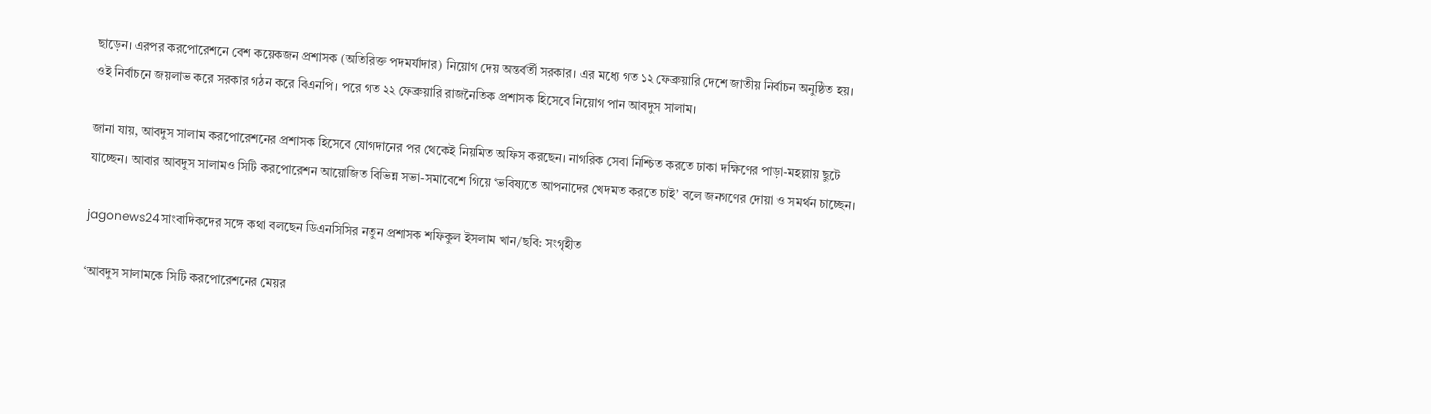ছাড়েন। এরপর করপোরেশনে বেশ কয়েকজন প্রশাসক (অতিরিক্ত পদমর্যাদার) নিয়োগ দেয় অন্তর্বর্তী সরকার। এর মধ্যে গত ১২ ফেব্রুয়ারি দেশে জাতীয় নির্বাচন অনুষ্ঠিত হয়। ওই নির্বাচনে জয়লাভ করে সরকার গঠন করে বিএনপি। পরে গত ২২ ফেব্রুয়ারি রাজনৈতিক প্রশাসক হিসেবে নিয়োগ পান আবদুস সালাম।

জানা যায়, আবদুস সালাম করপোরেশনের প্রশাসক হিসেবে যোগদানের পর থেকেই নিয়মিত অফিস করছেন। নাগরিক সেবা নিশ্চিত করতে ঢাকা দক্ষিণের পাড়া-মহল্লায় ছুটে যাচ্ছেন। আবার আবদুস সালামও সিটি করপোরেশন আয়োজিত বিভিন্ন সভা-সমাবেশে গিয়ে ‘ভবিষ্যতে আপনাদের খেদমত করতে চাই’ বলে জনগণের দোয়া ও সমর্থন চাচ্ছেন।

jagonews24সাংবাদিকদের সঙ্গে কথা বলছেন ডিএনসিসির নতুন প্রশাসক শফিকুল ইসলাম খান/ছবি: সংগৃহীত

‘আবদুস সালামকে সিটি করপোরেশনের মেয়র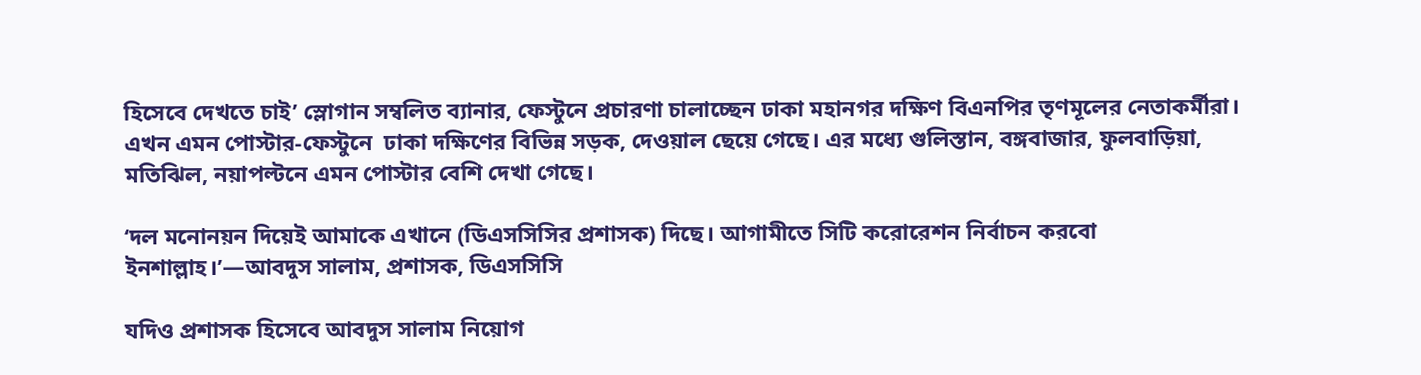হিসেবে দেখতে চাই’ স্লোগান সম্বলিত ব্যানার, ফেস্টুনে প্রচারণা চালাচ্ছেন ঢাকা মহানগর দক্ষিণ বিএনপির তৃণমূলের নেতাকর্মীরা। এখন এমন পোস্টার-ফেস্টুনে  ঢাকা দক্ষিণের বিভিন্ন সড়ক, দেওয়াল ছেয়ে গেছে। এর মধ্যে গুলিস্তান, বঙ্গবাজার, ফুলবাড়িয়া, মতিঝিল, নয়াপল্টনে এমন পোস্টার বেশি দেখা গেছে।

‘দল মনোনয়ন দিয়েই আমাকে এখানে (ডিএসসিসির প্রশাসক) দিছে। আগামীতে সিটি করোরেশন নির্বাচন করবো ইনশাল্লাহ।’—আবদুস সালাম, প্রশাসক, ডিএসসিসি

যদিও প্রশাসক হিসেবে আবদুস সালাম নিয়োগ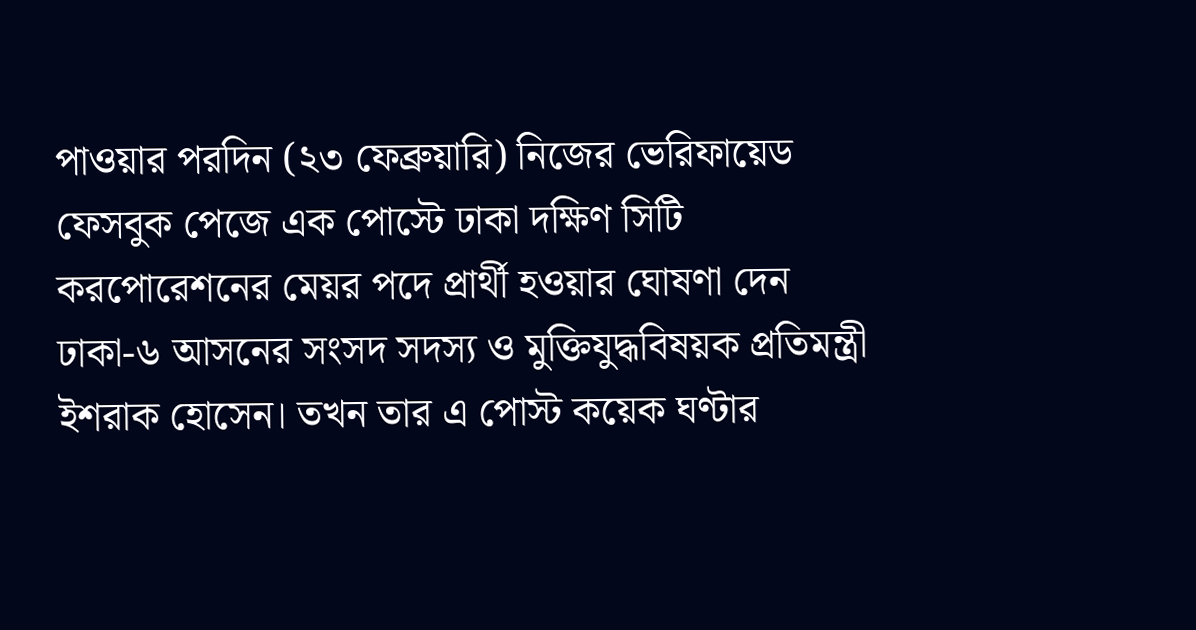পাওয়ার পরদিন (২৩ ফেব্রুয়ারি) নিজের ভেরিফায়েড ফেসবুক পেজে এক পোস্টে ঢাকা দক্ষিণ সিটি করপোরেশনের মেয়র পদে প্রার্থী হওয়ার ঘোষণা দেন ঢাকা-৬ আসনের সংসদ সদস্য ও মুক্তিযুদ্ধবিষয়ক প্রতিমন্ত্রী ইশরাক হোসেন। তখন তার এ পোস্ট কয়েক ঘণ্টার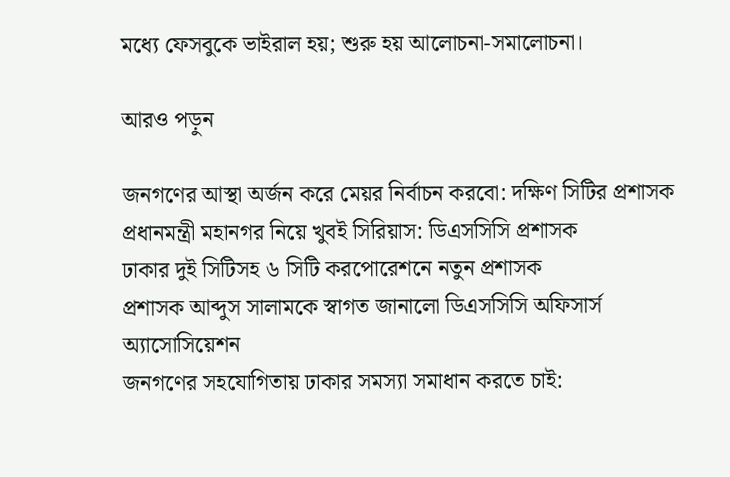মধ্যে ফেসবুকে ভাইরাল হয়; শুরু হয় আলোচনা-সমালোচনা।

আরও পড়ুন

জনগণের আস্থা অর্জন করে মেয়র নির্বাচন করবো: দক্ষিণ সিটির প্রশাসক
প্রধানমন্ত্রী মহানগর নিয়ে খুবই সিরিয়াস: ডিএসসিসি প্রশাসক
ঢাকার দুই সিটিসহ ৬ সিটি করপোরেশনে নতুন প্রশাসক
প্রশাসক আব্দুস সালামকে স্বাগত জানালো ডিএসসিসি অফিসার্স অ্যাসোসিয়েশন
জনগণের সহযোগিতায় ঢাকার সমস্যা সমাধান করতে চাই: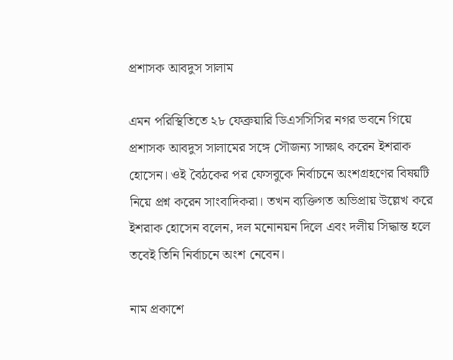প্রশাসক আবদুস সালাম

এমন পরিস্থিতিতে ২৮ ফেব্রুয়ারি ডিএসসিসির নগর ভবনে গিয়ে প্রশাসক আবদুস সালামের সঙ্গে সৌজন্য সাক্ষাৎ করেন ইশরাক হোসেন। ওই বৈঠকের পর ফেসবুকে নির্বাচনে অংশগ্রহণের বিষয়টি নিয়ে প্রশ্ন করেন সাংবাদিকরা। তখন ব্যক্তিগত অভিপ্রায় উল্লেখ করে ইশরাক হোসেন বলেন, দল মনোনয়ন দিলে এবং দলীয় সিদ্ধান্ত হলে তবেই তিনি নির্বাচনে অংশ নেবেন।

নাম প্রকাশে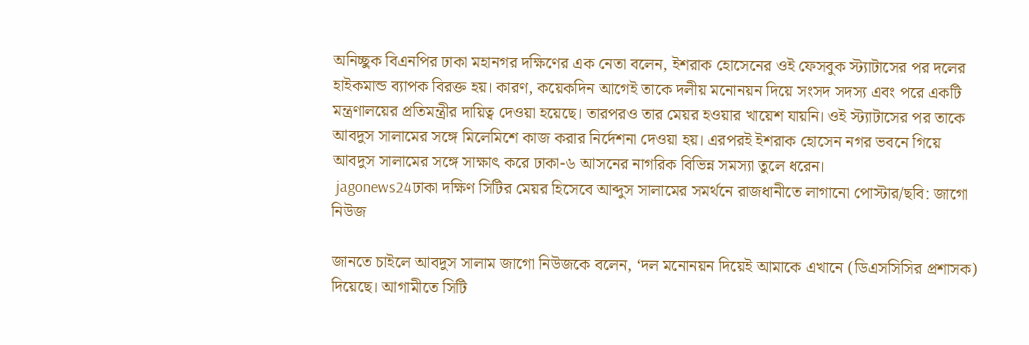অনিচ্ছুক বিএনপির ঢাকা মহানগর দক্ষিণের এক নেতা বলেন, ইশরাক হোসেনের ওই ফেসবুক স্ট্যাটাসের পর দলের হাইকমান্ড ব্যাপক বিরক্ত হয়। কারণ, কয়েকদিন আগেই তাকে দলীয় মনোনয়ন দিয়ে সংসদ সদস্য এবং পরে একটি মন্ত্রণালয়ের প্রতিমন্ত্রীর দায়িত্ব দেওয়া হয়েছে। তারপরও তার মেয়র হওয়ার খায়েশ যায়নি। ওই স্ট্যাটাসের পর তাকে আবদুস সালামের সঙ্গে মিলেমিশে কাজ করার নির্দেশনা দেওয়া হয়। এরপরই ইশরাক হোসেন নগর ভবনে গিয়ে আবদুস সালামের সঙ্গে সাক্ষাৎ করে ঢাকা-৬ আসনের নাগরিক বিভিন্ন সমস্যা তুলে ধরেন।
 jagonews24ঢাকা দক্ষিণ সিটির মেয়র হিসেবে আব্দুস সালামের সমর্থনে রাজধানীতে লাগানো পোস্টার/ছবি: জাগো নিউজ

জানতে চাইলে আবদুস সালাম জাগো নিউজকে বলেন, ‘দল মনোনয়ন দিয়েই আমাকে এখানে (ডিএসসিসির প্রশাসক) দিয়েছে। আগামীতে সিটি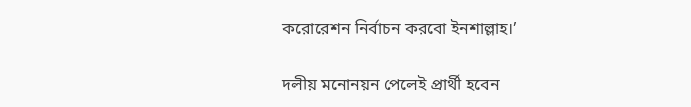করোরেশন নির্বাচন করবো ইনশাল্লাহ।’

দলীয় মনোনয়ন পেলেই প্রার্থী হবেন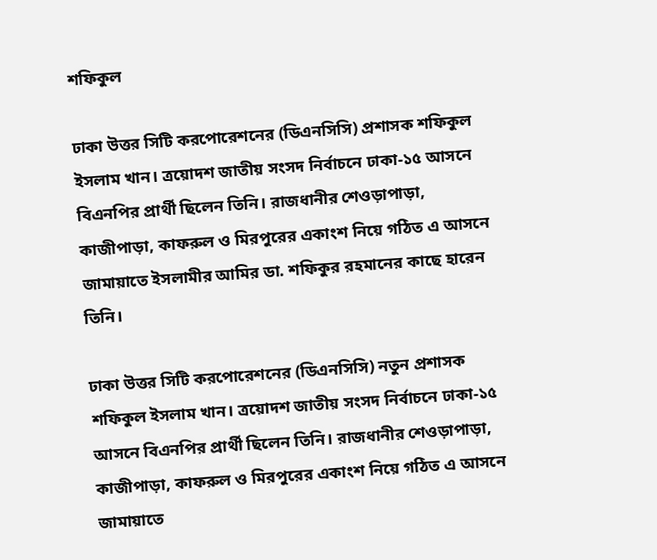শফিকুল

ঢাকা উত্তর সিটি করপোরেশনের (ডিএনসিসি) প্রশাসক শফিকুল ইসলাম খান। ত্রয়োদশ জাতীয় সংসদ নির্বাচনে ঢাকা-১৫ আসনে বিএনপির প্রার্থী ছিলেন তিনি। রাজধানীর শেওড়াপাড়া, কাজীপাড়া, কাফরুল ও মিরপুরের একাংশ নিয়ে গঠিত এ আসনে জামায়াতে ইসলামীর আমির ডা. শফিকুর রহমানের কাছে হারেন তিনি।

ঢাকা উত্তর সিটি করপোরেশনের (ডিএনসিসি) নতুন প্রশাসক শফিকুল ইসলাম খান। ত্রয়োদশ জাতীয় সংসদ নির্বাচনে ঢাকা-১৫ আসনে বিএনপির প্রার্থী ছিলেন তিনি। রাজধানীর শেওড়াপাড়া, কাজীপাড়া, কাফরুল ও মিরপুরের একাংশ নিয়ে গঠিত এ আসনে জামায়াতে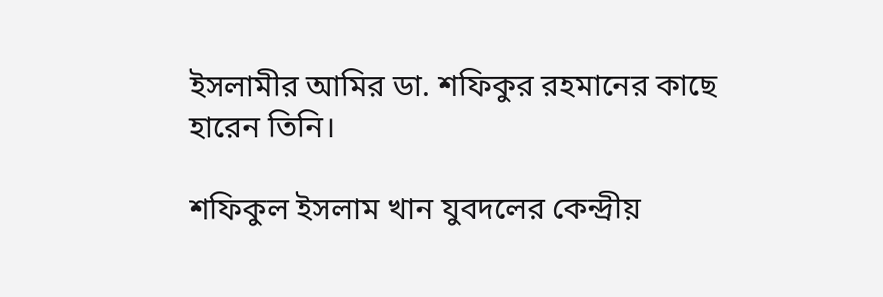ইসলামীর আমির ডা. শফিকুর রহমানের কাছে হারেন তিনি।

শফিকুল ইসলাম খান যুবদলের কেন্দ্রীয়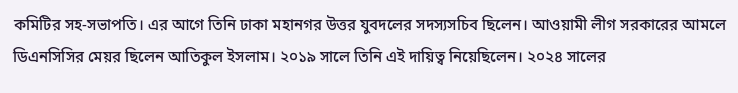কমিটির সহ-সভাপতি। এর আগে তিনি ঢাকা মহানগর উত্তর যুবদলের সদস্যসচিব ছিলেন। আওয়ামী লীগ সরকারের আমলে ডিএনসিসির মেয়র ছিলেন আতিকুল ইসলাম। ২০১৯ সালে তিনি এই দায়িত্ব নিয়েছিলেন। ২০২৪ সালের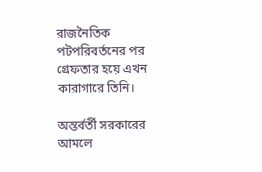রাজনৈতিক পটপরিবর্তনের পর গ্রেফতার হয়ে এখন কারাগারে তিনি।

অন্তর্বর্তী সরকারের আমলে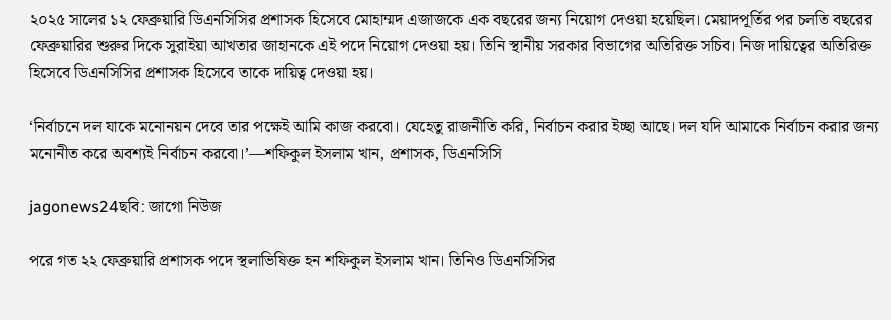২০২৫ সালের ১২ ফেব্রুয়ারি ডিএনসিসির প্রশাসক হিসেবে মোহাম্মদ এজাজকে এক বছরের জন্য নিয়োগ দেওয়া হয়েছিল। মেয়াদপূর্তির পর চলতি বছরের ফেব্রুয়ারির শুরুর দিকে সুরাইয়া আখতার জাহানকে এই পদে নিয়োগ দেওয়া হয়। তিনি স্থানীয় সরকার বিভাগের অতিরিক্ত সচিব। নিজ দায়িত্বের অতিরিক্ত হিসেবে ডিএনসিসির প্রশাসক হিসেবে তাকে দায়িত্ব দেওয়া হয়।

‘নির্বাচনে দল যাকে মনোনয়ন দেবে তার পক্ষেই আমি কাজ করবো। যেহেতু রাজনীতি করি, নির্বাচন করার ইচ্ছা আছে। দল যদি আমাকে নির্বাচন করার জন্য মনোনীত করে অবশ্যই নির্বাচন করবো।’—শফিকুল ইসলাম খান, প্রশাসক, ডিএনসিসি

jagonews24ছবি: জাগো নিউজ

পরে গত ২২ ফেব্রুয়ারি প্রশাসক পদে স্থলাভিষিক্ত হন শফিকুল ইসলাম খান। তিনিও ডিএনসিসির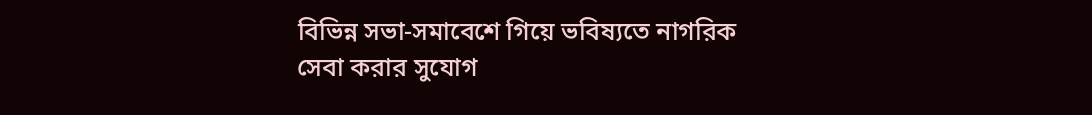বিভিন্ন সভা-সমাবেশে গিয়ে ভবিষ্যতে নাগরিক সেবা করার সুযোগ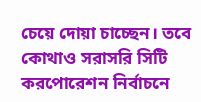চেয়ে দোয়া চাচ্ছেন। তবে কোথাও সরাসরি সিটি করপোরেশন নির্বাচনে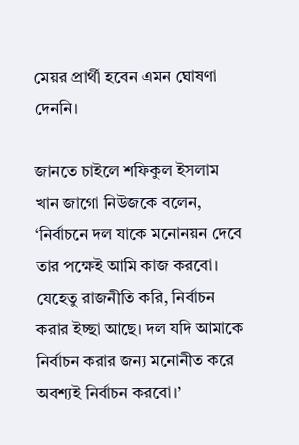মেয়র প্রার্থী হবেন এমন ঘোষণা দেননি।

জানতে চাইলে শফিকুল ইসলাম খান জাগো নিউজকে বলেন, ‘নির্বাচনে দল যাকে মনোনয়ন দেবে তার পক্ষেই আমি কাজ করবো। যেহেতু রাজনীতি করি, নির্বাচন করার ইচ্ছা আছে। দল যদি আমাকে নির্বাচন করার জন্য মনোনীত করে অবশ্যই নির্বাচন করবো।’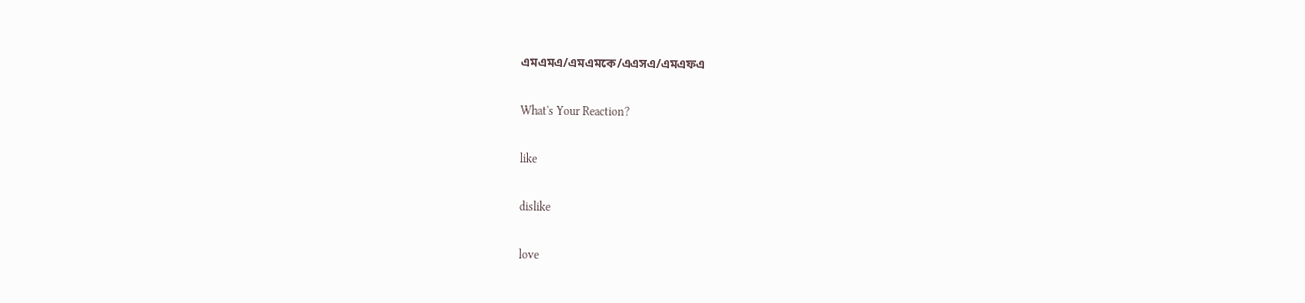এমএমএ/এমএমকে/এএসএ/এমএফএ

What's Your Reaction?

like

dislike

love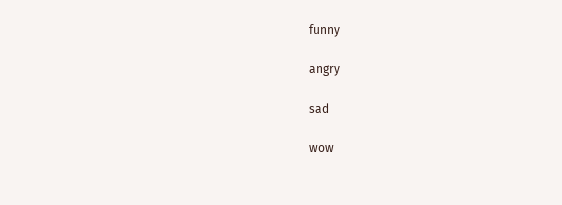funny

angry

sad

wow